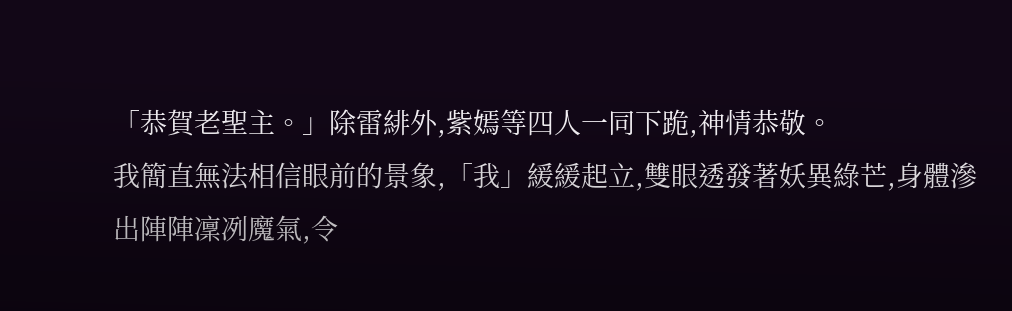「恭賀老聖主。」除雷緋外,紫嫣等四人一同下跪,神情恭敬。
我簡直無法相信眼前的景象,「我」緩緩起立,雙眼透發著妖異綠芒,身體滲出陣陣凜冽魔氣,令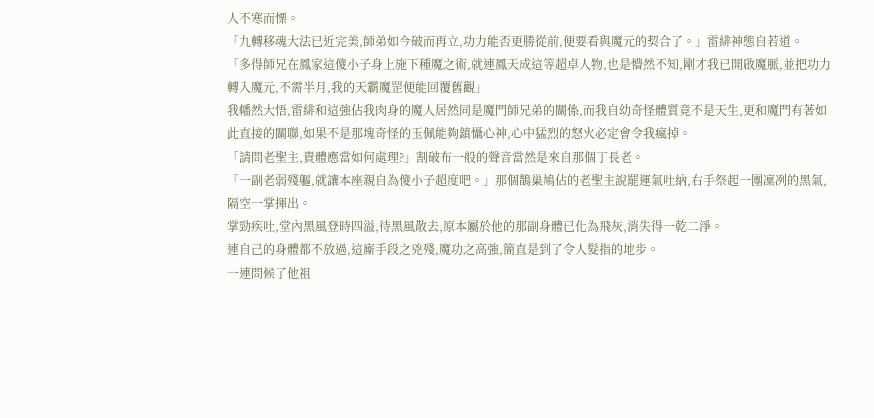人不寒而慄。
「九轉移魂大法已近完美,師弟如今破而再立,功力能否更勝從前,便要看與魔元的契合了。」雷緋神態自若道。
「多得師兄在鳳家這傻小子身上施下種魔之術,就連鳳天成這等超卓人物,也是懵然不知,剛才我已開啟魔脈,並把功力轉入魔元,不需半月,我的天霸魔罡便能回覆舊觀」
我幡然大悟,雷緋和這強佔我肉身的魔人居然同是魔門師兄弟的關係,而我自幼奇怪體質竟不是天生,更和魔門有著如此直接的關聯,如果不是那塊奇怪的玉佩能夠鎮懾心神,心中猛烈的怒火必定會令我瘋掉。
「請問老聖主,貴體應當如何處理?」割破布一般的聲音當然是來自那個丁長老。
「一副老弱殘軀,就讓本座親自為傻小子超度吧。」那個鵲巢鳩佔的老聖主說罷運氣吐納,右手祭起一團凜冽的黑氣,隔空一掌揮出。
掌勁疾吐,堂內黑風登時四溢,待黑風散去,原本屬於他的那副身體已化為飛灰,消失得一乾二淨。
連自己的身體都不放過,這廝手段之兇殘,魔功之高強,簡直是到了令人髮指的地步。
一連問候了他祖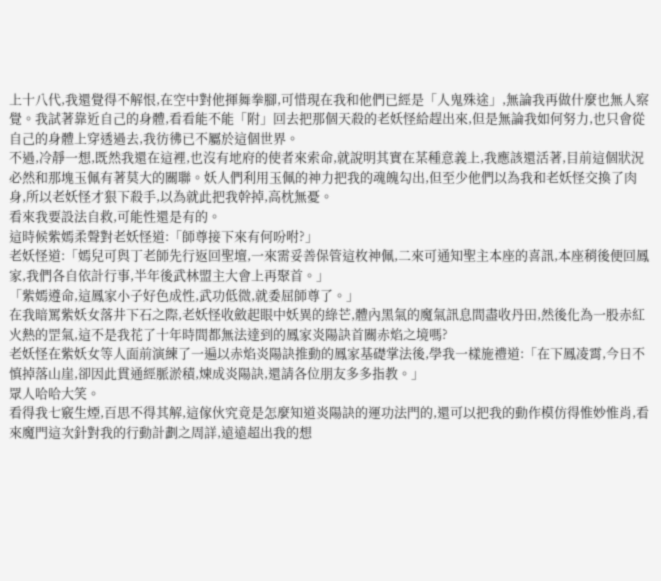上十八代,我還覺得不解恨,在空中對他揮舞拳腳,可惜現在我和他們已經是「人鬼殊途」,無論我再做什麼也無人察覺。我試著靠近自己的身體,看看能不能「附」回去把那個天殺的老妖怪給趕出來,但是無論我如何努力,也只會從自己的身體上穿透過去,我彷彿已不屬於這個世界。
不過,冷靜一想,既然我還在這裡,也沒有地府的使者來索命,就說明其實在某種意義上,我應該還活著,目前這個狀況必然和那塊玉佩有著莫大的關聯。妖人們利用玉佩的神力把我的魂魄勾出,但至少他們以為我和老妖怪交換了肉身,所以老妖怪才狠下殺手,以為就此把我幹掉,高枕無憂。
看來我要設法自救,可能性還是有的。
這時候紫嫣柔聲對老妖怪道:「師尊接下來有何吩咐?」
老妖怪道:「嫣兒可與丁老師先行返回聖壇,一來需妥善保管這枚神佩,二來可通知聖主本座的喜訊,本座稍後便回鳳家,我們各自依計行事,半年後武林盟主大會上再聚首。」
「紫嫣遵命,這鳳家小子好色成性,武功低微,就委屈師尊了。」
在我暗罵紫妖女落井下石之際,老妖怪收斂起眼中妖異的綠芒,體內黑氣的魔氣訊息間盡收丹田,然後化為一股赤紅火熱的罡氣,這不是我花了十年時間都無法達到的鳳家炎陽訣首關赤焰之境嗎?
老妖怪在紫妖女等人面前演練了一遍以赤焰炎陽訣推動的鳳家基礎掌法後,學我一樣施禮道:「在下鳳凌霄,今日不慎掉落山崖,卻因此貫通經脈淤積,煉成炎陽訣,還請各位朋友多多指教。」
眾人哈哈大笑。
看得我七竅生煙,百思不得其解,這傢伙究竟是怎麼知道炎陽訣的運功法門的,還可以把我的動作模仿得惟妙惟肖,看來魔門這次針對我的行動計劃之周詳,遠遠超出我的想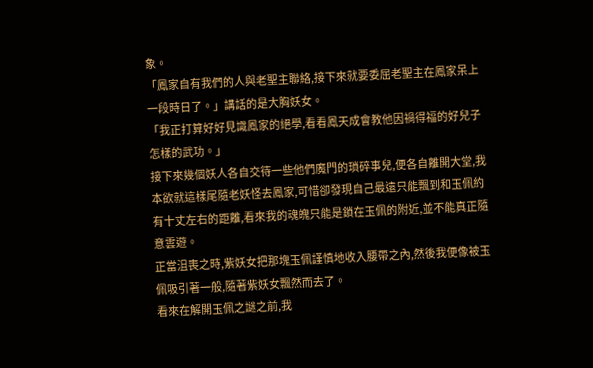象。
「鳳家自有我們的人與老聖主聯絡,接下來就要委屈老聖主在鳳家呆上一段時日了。」講話的是大胸妖女。
「我正打算好好見識鳳家的絕學,看看鳳天成會教他因禍得福的好兒子怎樣的武功。」
接下來幾個妖人各自交待一些他們魔門的瑣碎事兒,便各自離開大堂,我本欲就這樣尾隨老妖怪去鳳家,可惜卻發現自己最遠只能飄到和玉佩約有十丈左右的距離,看來我的魂魄只能是鎖在玉佩的附近,並不能真正隨意雲遊。
正當沮喪之時,紫妖女把那塊玉佩謹慎地收入腰帶之內,然後我便像被玉佩吸引著一般,隨著紫妖女飄然而去了。
看來在解開玉佩之謎之前,我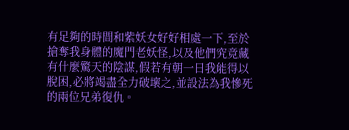有足夠的時間和紫妖女好好相處一下,至於搶奪我身體的魔門老妖怪,以及他們究竟藏有什麼驚天的陰謀,假若有朝一日我能得以脫困,必將竭盡全力破壞之,並設法為我慘死的兩位兄弟復仇。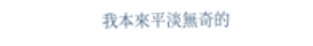我本來平淡無奇的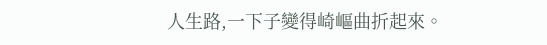人生路,一下子變得崎嶇曲折起來。